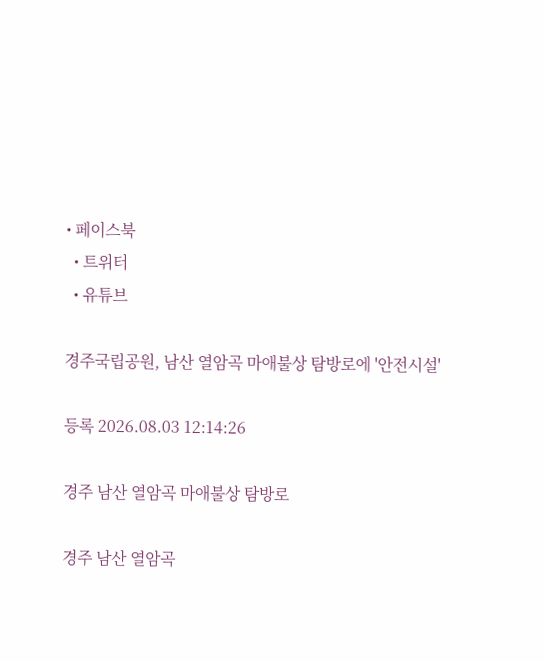• 페이스북
  • 트위터
  • 유튜브

경주국립공원, 남산 열암곡 마애불상 탐방로에 '안전시설'

등록 2026.08.03 12:14:26

경주 남산 열암곡 마애불상 탐방로

경주 남산 열암곡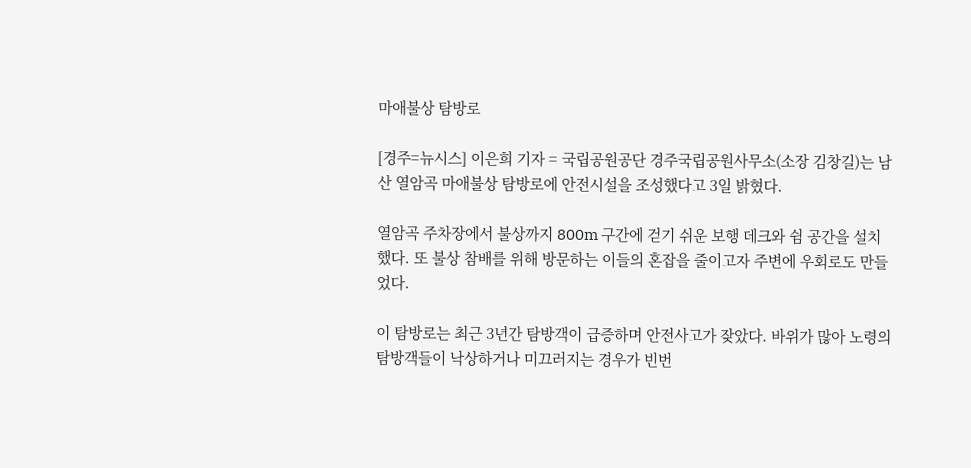마애불상 탐방로

[경주=뉴시스] 이은희 기자 = 국립공원공단 경주국립공원사무소(소장 김창길)는 남산 열암곡 마애불상 탐방로에 안전시설을 조성했다고 3일 밝혔다.

열암곡 주차장에서 불상까지 800m 구간에 걷기 쉬운 보행 데크와 쉼 공간을 설치했다. 또 불상 참배를 위해 방문하는 이들의 혼잡을 줄이고자 주변에 우회로도 만들었다.

이 탐방로는 최근 3년간 탐방객이 급증하며 안전사고가 잦았다. 바위가 많아 노령의 탐방객들이 낙상하거나 미끄러지는 경우가 빈번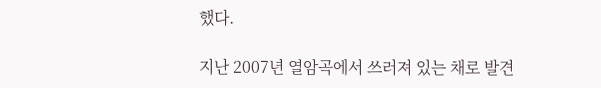했다.

지난 2007년 열암곡에서 쓰러져 있는 채로 발견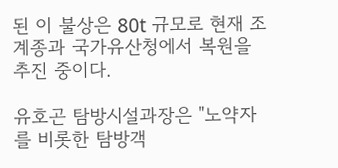된 이 불상은 80t 규모로 현재 조계종과 국가유산청에서 복원을 추진 중이다.

유호곤 탐방시설과장은 "노약자를 비롯한 탐방객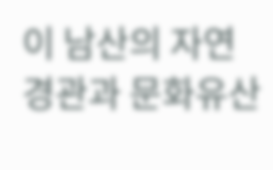이 남산의 자연경관과 문화유산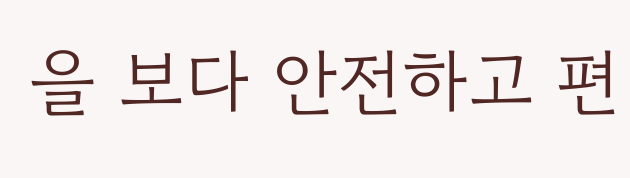을 보다 안전하고 편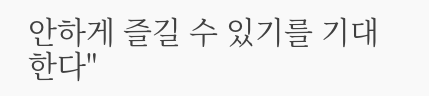안하게 즐길 수 있기를 기대한다"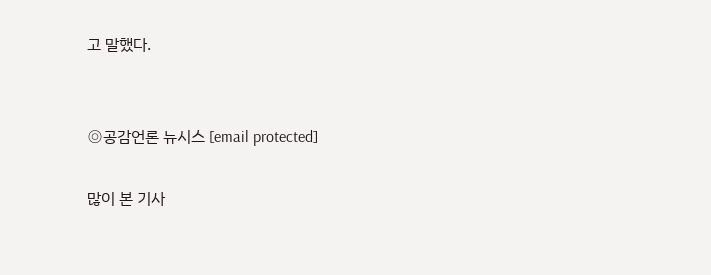고 말했다.


◎공감언론 뉴시스 [email protected]

많이 본 기사